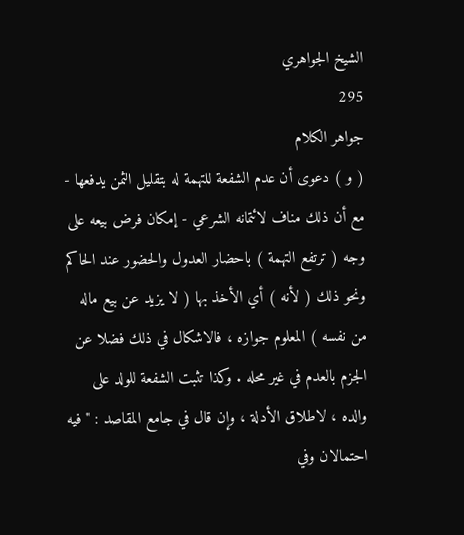الشيخ الجواهري
295
جواهر الكلام
( و ) دعوى أن عدم الشفعة للتهمة له بتقليل الثمن يدفعها - مع أن ذلك مناف لائتمانه الشرعي - إمكان فرض بيعه على وجه ( ترتفع التهمة ) باحضار العدول والحضور عند الحاكم ونحو ذلك ( لأنه ) أي الأخذ بها ( لا يزيد عن بيع ماله من نفسه ) المعلوم جوازه ، فالاشكال في ذلك فضلا عن الجزم بالعدم في غير محله . وكذا تثبت الشفعة للولد على والده ، لاطلاق الأدلة ، وإن قال في جامع المقاصد : " فيه احتمالان وفي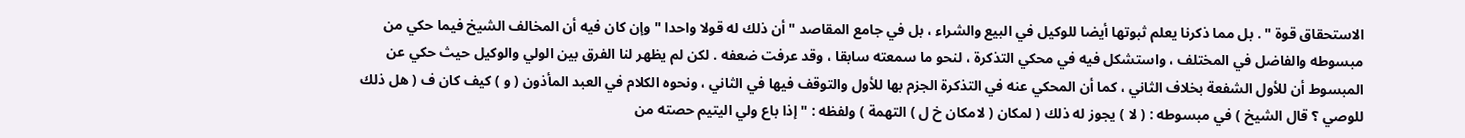الاستحقاق قوة " . بل مما ذكرنا يعلم ثبوتها أيضا للوكيل في البيع والشراء ، بل في جامع المقاصد " أن ذلك له قولا واحدا " وإن كان فيه أن المخالف الشيخ فيما حكي من مبسوطه والفاضل في المختلف ، واستشكل فيه في محكي التذكرة ، لنحو ما سمعته سابقا ، وقد عرفت ضعفه . لكن لم يظهر لنا الفرق بين الولي والوكيل حيث حكي عن المبسوط أن للأول الشفعة بخلاف الثاني ، كما أن المحكي عنه في التذكرة الجزم بها للأول والتوقف فيها في الثاني ، ونحوه الكلام في العبد المأذون ( و ) كيف كان ف ( هل ذلك للوصي ؟ قال الشيخ ) في مبسوطه : ( لا ) يجوز له ذلك ( لمكان ( لامكان خ ل ) التهمة ) ولفظه : " إذا باع ولي اليتيم حصته من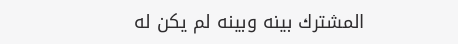المشترك بينه وبينه لم يكن له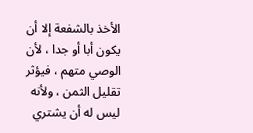الأخذ بالشفعة إلا أن يكون أبا أو جدا ، لأن الوصي متهم ، فيؤثر تقليل الثمن ، ولأنه ليس له أن يشتري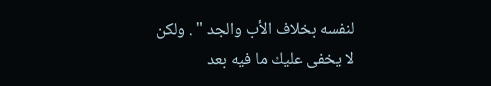لنفسه بخلاف الأب والجد " . ولكن لا يخفى عليك ما فيه بعد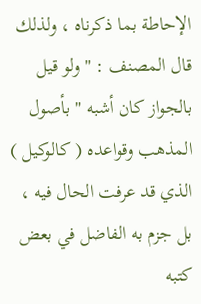الإحاطة بما ذكرناه ، ولذلك قال المصنف : " ولو قيل بالجواز كان أشبه " بأصول المذهب وقواعده ( كالوكيل ) الذي قد عرفت الحال فيه ، بل جزم به الفاضل في بعض كتبه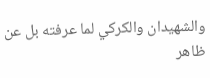والشهيدان والكركي لما عرفته بل عن ظاهر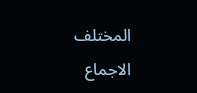المختلف الاجماع